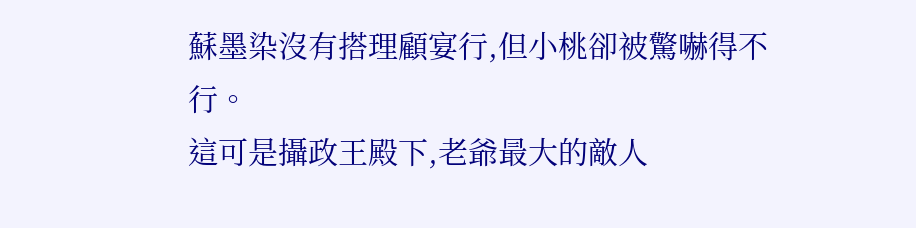蘇墨染沒有搭理顧宴行,但小桃卻被驚嚇得不行。
這可是攝政王殿下,老爺最大的敵人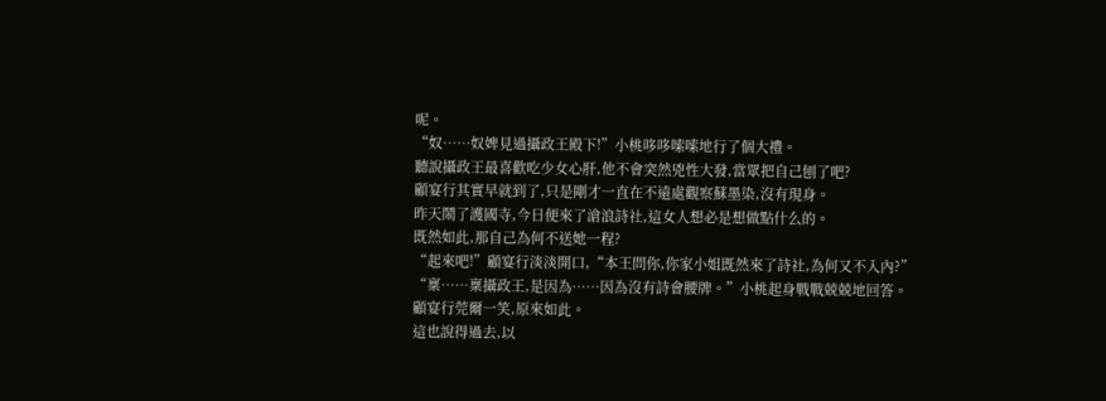呢。
“奴……奴婢見過攝政王殿下!”小桃哆哆嗦嗦地行了個大禮。
聽說攝政王最喜歡吃少女心肝,他不會突然兇性大發,當眾把自己刨了吧?
顧宴行其實早就到了,只是剛才一直在不遠處觀察蘇墨染,沒有現身。
昨天鬧了護國寺,今日便來了滄浪詩社,這女人想必是想做點什么的。
既然如此,那自己為何不送她一程?
“起來吧!”顧宴行淡淡開口,“本王問你,你家小姐既然來了詩社,為何又不入內?”
“稟……稟攝政王,是因為……因為沒有詩會腰牌。”小桃起身戰戰兢兢地回答。
顧宴行莞爾一笑,原來如此。
這也說得過去,以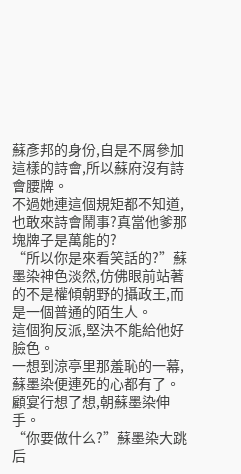蘇彥邦的身份,自是不屑參加這樣的詩會,所以蘇府沒有詩會腰牌。
不過她連這個規矩都不知道,也敢來詩會鬧事?真當他爹那塊牌子是萬能的?
“所以你是來看笑話的?”蘇墨染神色淡然,仿佛眼前站著的不是權傾朝野的攝政王,而是一個普通的陌生人。
這個狗反派,堅決不能給他好臉色。
一想到涼亭里那羞恥的一幕,蘇墨染便連死的心都有了。
顧宴行想了想,朝蘇墨染伸手。
“你要做什么?”蘇墨染大跳后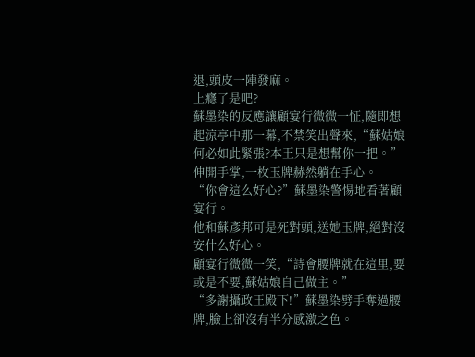退,頭皮一陣發麻。
上癮了是吧?
蘇墨染的反應讓顧宴行微微一怔,隨即想起涼亭中那一幕,不禁笑出聲來,“蘇姑娘何必如此緊張?本王只是想幫你一把。”
伸開手掌,一枚玉牌赫然躺在手心。
“你會這么好心?”蘇墨染警惕地看著顧宴行。
他和蘇彥邦可是死對頭,送她玉牌,絕對沒安什么好心。
顧宴行微微一笑,“詩會腰牌就在這里,要或是不要,蘇姑娘自己做主。”
“多謝攝政王殿下!”蘇墨染劈手奪過腰牌,臉上卻沒有半分感激之色。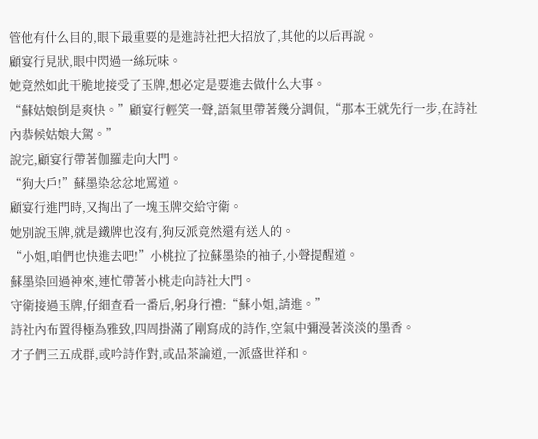管他有什么目的,眼下最重要的是進詩社把大招放了,其他的以后再說。
顧宴行見狀,眼中閃過一絲玩味。
她竟然如此干脆地接受了玉牌,想必定是要進去做什么大事。
“蘇姑娘倒是爽快。”顧宴行輕笑一聲,語氣里帶著幾分調侃,“那本王就先行一步,在詩社內恭候姑娘大駕。”
說完,顧宴行帶著伽羅走向大門。
“狗大戶!”蘇墨染忿忿地罵道。
顧宴行進門時,又掏出了一塊玉牌交給守衛。
她別說玉牌,就是鐵牌也沒有,狗反派竟然還有送人的。
“小姐,咱們也快進去吧!”小桃拉了拉蘇墨染的袖子,小聲提醒道。
蘇墨染回過神來,連忙帶著小桃走向詩社大門。
守衛接過玉牌,仔細查看一番后,躬身行禮:“蘇小姐,請進。”
詩社內布置得極為雅致,四周掛滿了剛寫成的詩作,空氣中彌漫著淡淡的墨香。
才子們三五成群,或吟詩作對,或品茶論道,一派盛世祥和。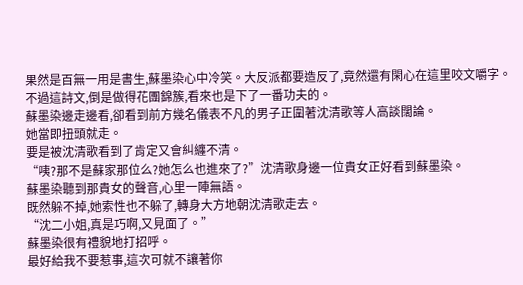果然是百無一用是書生,蘇墨染心中冷笑。大反派都要造反了,竟然還有閑心在這里咬文嚼字。
不過這詩文,倒是做得花團錦簇,看來也是下了一番功夫的。
蘇墨染邊走邊看,卻看到前方幾名儀表不凡的男子正圍著沈清歌等人高談闊論。
她當即扭頭就走。
要是被沈清歌看到了肯定又會糾纏不清。
“咦?那不是蘇家那位么?她怎么也進來了?”沈清歌身邊一位貴女正好看到蘇墨染。
蘇墨染聽到那貴女的聲音,心里一陣無語。
既然躲不掉,她索性也不躲了,轉身大方地朝沈清歌走去。
“沈二小姐,真是巧啊,又見面了。”
蘇墨染很有禮貌地打招呼。
最好給我不要惹事,這次可就不讓著你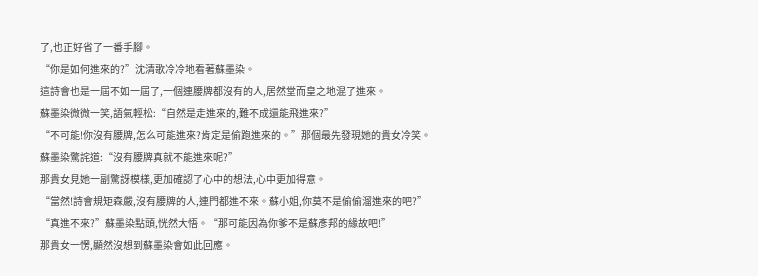了,也正好省了一番手腳。
“你是如何進來的?”沈清歌冷冷地看著蘇墨染。
這詩會也是一屆不如一屆了,一個連腰牌都沒有的人,居然堂而皇之地混了進來。
蘇墨染微微一笑,語氣輕松:“自然是走進來的,難不成還能飛進來?”
“不可能!你沒有腰牌,怎么可能進來?肯定是偷跑進來的。”那個最先發現她的貴女冷笑。
蘇墨染驚詫道:“沒有腰牌真就不能進來呢?”
那貴女見她一副驚訝模樣,更加確認了心中的想法,心中更加得意。
“當然!詩會規矩森嚴,沒有腰牌的人,連門都進不來。蘇小姐,你莫不是偷偷溜進來的吧?”
“真進不來?”蘇墨染點頭,恍然大悟。“那可能因為你爹不是蘇彥邦的緣故吧!”
那貴女一愣,顯然沒想到蘇墨染會如此回應。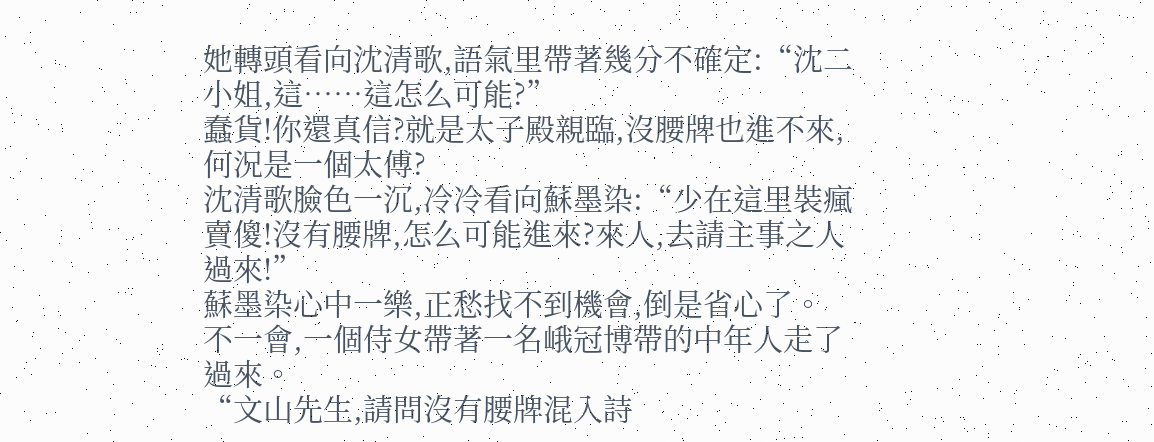她轉頭看向沈清歌,語氣里帶著幾分不確定:“沈二小姐,這……這怎么可能?”
蠢貨!你還真信?就是太子殿親臨,沒腰牌也進不來,何況是一個太傅?
沈清歌臉色一沉,冷冷看向蘇墨染:“少在這里裝瘋賣傻!沒有腰牌,怎么可能進來?來人,去請主事之人過來!”
蘇墨染心中一樂,正愁找不到機會,倒是省心了。
不一會,一個侍女帶著一名峨冠博帶的中年人走了過來。
“文山先生,請問沒有腰牌混入詩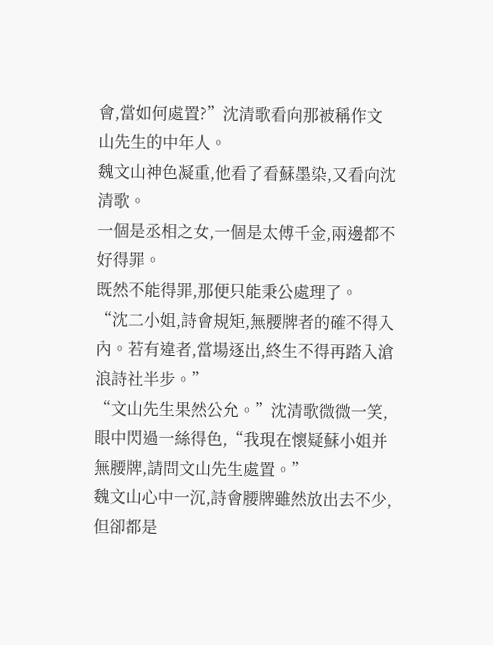會,當如何處置?”沈清歌看向那被稱作文山先生的中年人。
魏文山神色凝重,他看了看蘇墨染,又看向沈清歌。
一個是丞相之女,一個是太傅千金,兩邊都不好得罪。
既然不能得罪,那便只能秉公處理了。
“沈二小姐,詩會規矩,無腰牌者的確不得入內。若有違者,當場逐出,終生不得再踏入滄浪詩社半步。”
“文山先生果然公允。”沈清歌微微一笑,眼中閃過一絲得色,“我現在懷疑蘇小姐并無腰牌,請問文山先生處置。”
魏文山心中一沉,詩會腰牌雖然放出去不少,但卻都是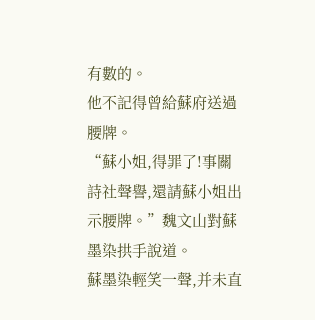有數的。
他不記得曾給蘇府送過腰牌。
“蘇小姐,得罪了!事關詩社聲譽,還請蘇小姐出示腰牌。”魏文山對蘇墨染拱手說道。
蘇墨染輕笑一聲,并未直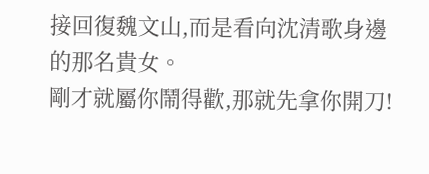接回復魏文山,而是看向沈清歌身邊的那名貴女。
剛才就屬你鬧得歡,那就先拿你開刀!